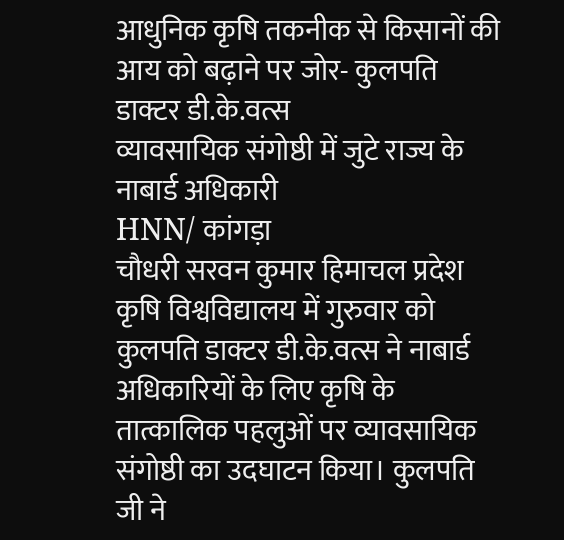आधुनिक कृषि तकनीक से किसानों की आय को बढ़ाने पर जोर- कुलपति डाक्टर डी.के.वत्स
व्यावसायिक संगोष्ठी में जुटे राज्य के नाबार्ड अधिकारी
HNN/ कांगड़ा
चौधरी सरवन कुमार हिमाचल प्रदेश कृषि विश्वविद्यालय में गुरुवार को कुलपति डाक्टर डी.के.वत्स ने नाबार्ड अधिकारियों के लिए कृषि के तात्कालिक पहलुओं पर व्यावसायिक संगोष्ठी का उदघाटन किया। कुलपति जी ने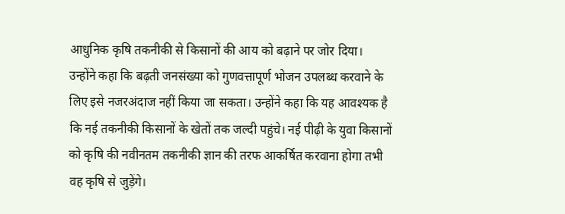आधुनिक कृषि तकनीकी से किसानों की आय को बढ़ाने पर जोर दिया।
उन्होंने कहा कि बढ़ती जनसंख्या को गुणवत्तापूर्ण भोजन उपलब्ध करवाने के लिए इसे नजरअंदाज नहीं किया जा सकता। उन्होंने कहा कि यह आवश्यक है कि नई तकनीकी किसानों के खेतों तक जल्दी पहुंचे। नई पीढ़ी के युवा किसानों को कृषि की नवीनतम तकनीकी ज्ञान की तरफ आकर्षित करवाना होगा तभी वह कृषि से जुड़ेंगे।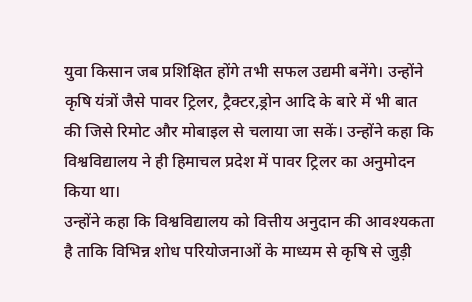युवा किसान जब प्रशिक्षित होंगे तभी सफल उद्यमी बनेंगे। उन्होंने कृषि यंत्रों जैसे पावर ट्रिलर, ट्रैक्टर,ड्रोन आदि के बारे में भी बात की जिसे रिमोट और मोबाइल से चलाया जा सकें। उन्होंने कहा कि विश्वविद्यालय ने ही हिमाचल प्रदेश में पावर ट्रिलर का अनुमोदन किया था।
उन्होंने कहा कि विश्वविद्यालय को वित्तीय अनुदान की आवश्यकता है ताकि विभिन्न शोध परियोजनाओं के माध्यम से कृषि से जुड़ी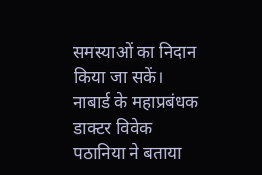समस्याओं का निदान किया जा सकें।
नाबार्ड के महाप्रबंधक डाक्टर विवेक पठानिया ने बताया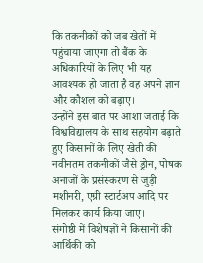कि तकनीकों को जब खेतों में पहुंचाया जाएगा तो बैंक के अधिकारियों के लिए भी यह आवश्यक हो जाता है वह अपने ज्ञान और कौशल को बढ़ाए।
उन्होंने इस बात पर आशा जताई कि विश्वविद्यालय के साथ सहयोग बढ़ाते हुए किसानों के लिए खेती की नवीनतम तकनीकों जैसे ड्रोन, पोषक अनाजों के प्रसंस्करण से जुड़ी मशीनरी, एग्री स्टार्टअप आदि पर मिलकर कार्य किया जाए।
संगोष्ठी में विशेषज्ञों ने किसानों की आर्थिकी को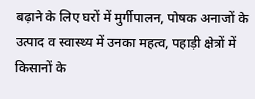बढ़ाने के लिए घरों में मुर्गीपालन, पोषक अनाजों के उत्पाद व स्वास्थ्य में उनका महत्व, पहाड़ी क्षेत्रों में किसानों के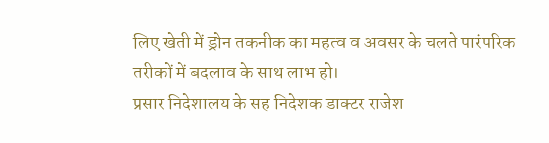लिए खेती में ड्रोन तकनीक का महत्व व अवसर के चलते पारंपरिक तरीकों में बदलाव के साथ लाभ हो।
प्रसार निदेशालय के सह निदेशक डाक्टर राजेश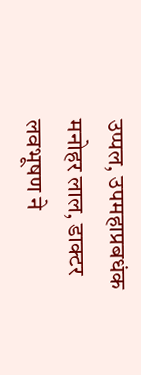उप्पल, उपमहाप्रबधंक मनोहर लाल, डाक्टर लवभूषण ने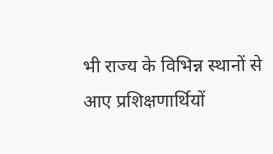भी राज्य के विभिन्न स्थानों से आए प्रशिक्षणार्थियों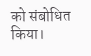को संबोधित किया।